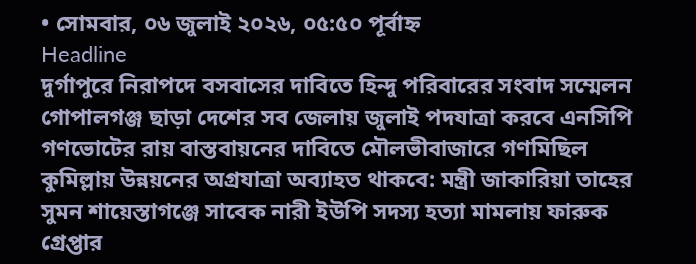• সোমবার, ০৬ জুলাই ২০২৬, ০৫:৫০ পূর্বাহ্ন
Headline
দুর্গাপুরে নিরাপদে বসবাসের দাবিতে হিন্দু পরিবারের সংবাদ সম্মেলন গোপালগঞ্জ ছাড়া দেশের সব জেলায় জুলাই পদযাত্রা করবে এনসিপি গণভোটের রায় বাস্তবায়নের দাবিতে মৌলভীবাজারে গণমিছিল কুমিল্লায় উন্নয়নের অগ্রযাত্রা অব্যাহত থাকবে: মন্ত্রী জাকারিয়া তাহের সুমন শায়েস্তাগঞ্জে সাবেক নারী ইউপি সদস্য হত্যা মামলায় ফারুক গ্রেপ্তার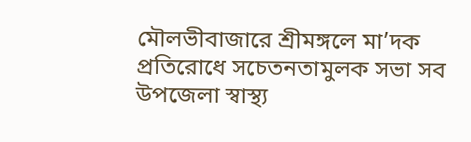মৌলভীবাজারে শ্রীমঙ্গলে মা’দক প্রতিরোধে সচেতনতামুলক সভা সব উপজেলা স্বাস্থ্য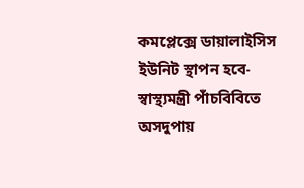কমপ্লেক্সে ডায়ালাইসিস ইউনিট স্থাপন হবে-স্বাস্থ্যমন্ত্রী পাঁচবিবিতে অসদুপায়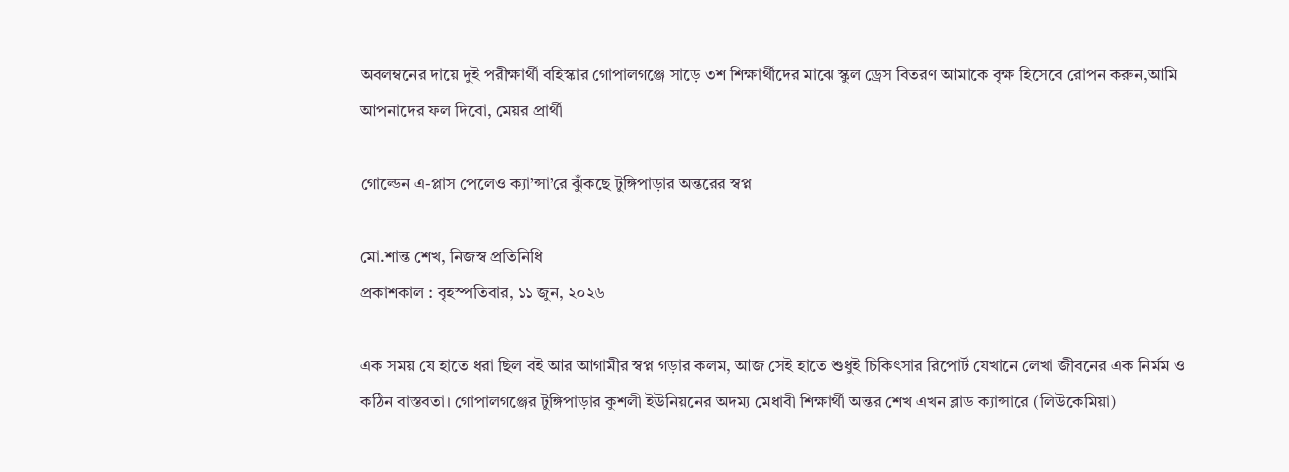অবলম্বনের দায়ে দুই পরীক্ষার্থী বহিস্কার গোপালগঞ্জে সাড়ে ৩শ শিক্ষার্থীদের মাঝে স্কুল ড্রেস বিতরণ আমাকে বৃক্ষ হিসেবে রোপন করুন,আমি আপনাদের ফল দিবো, মেয়র প্রার্থী

গোল্ডেন এ-প্লাস পেলেও ক্যা’ন্সা’রে ঝুঁকছে টুঙ্গিপাড়ার অন্তরের স্বপ্ন

মো.শান্ত শেখ, নিজস্ব প্রতিনিধি
প্রকাশকাল : বৃহস্পতিবার, ১১ জুন, ২০২৬

এক সময় যে হাতে ধরা ছিল বই আর আগামীর স্বপ্ন গড়ার কলম, আজ সেই হাতে শুধুই চিকিৎসার রিপোর্ট যেখানে লেখা জীবনের এক নির্মম ও কঠিন বাস্তবতা। গোপালগঞ্জের টুঙ্গিপাড়ার কুশলী ইউনিয়নের অদম্য মেধাবী শিক্ষার্থী অন্তর শেখ এখন ব্লাড ক্যান্সারে (লিউকেমিয়া)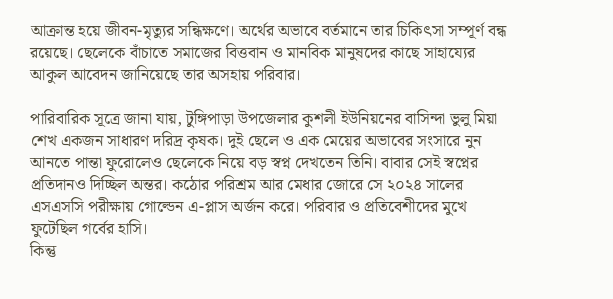আক্রান্ত হয়ে জীবন-মৃত্যুর সন্ধিক্ষণে। অর্থের অভাবে বর্তমানে তার চিকিৎসা সম্পূর্ণ বন্ধ রয়েছে। ছেলেকে বাঁচাতে সমাজের বিত্তবান ও মানবিক মানুষদের কাছে সাহায্যের আকুল আবেদন জানিয়েছে তার অসহায় পরিবার।

পারিবারিক সূত্রে জানা যায়, টুঙ্গিপাড়া উপজেলার কুশলী ইউনিয়নের বাসিন্দা ভুলু মিয়া শেখ একজন সাধারণ দরিদ্র কৃষক। দুই ছেলে ও এক মেয়ের অভাবের সংসারে নুন আনতে পান্তা ফুরোলেও ছেলেকে নিয়ে বড় স্বপ্ন দেখতেন তিনি। বাবার সেই স্বপ্নের প্রতিদানও দিচ্ছিল অন্তর। কঠোর পরিশ্রম আর মেধার জোরে সে ২০২৪ সালের এসএসসি পরীক্ষায় গোল্ডেন এ-প্লাস অর্জন করে। পরিবার ও প্রতিবেশীদের মুখে ফুটেছিল গর্বের হাসি।
কিন্তু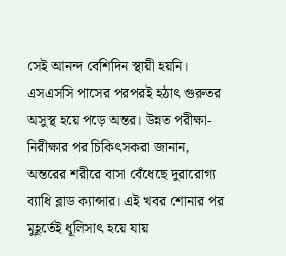সেই আনন্দ বেশিদিন স্থায়ী হয়নি। এসএসসি পাসের পরপরই হঠাৎ গুরুতর অসুস্থ হয়ে পড়ে অন্তর। উন্নত পরীক্ষা-নিরীক্ষার পর চিকিৎসকরা জানান, অন্তরের শরীরে বাসা বেঁধেছে দুরারোগ্য ব্যাধি ব্লাড ক্যান্সার। এই খবর শোনার পর মুহূর্তেই ধূলিসাৎ হয়ে যায়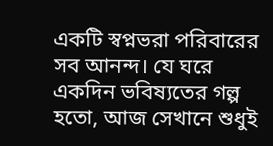একটি স্বপ্নভরা পরিবারের সব আনন্দ। যে ঘরে একদিন ভবিষ্যতের গল্প হতো, আজ সেখানে শুধুই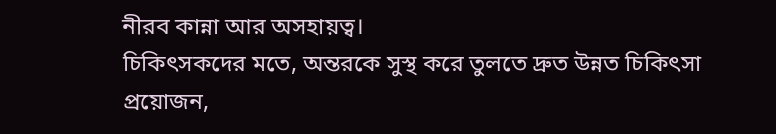নীরব কান্না আর অসহায়ত্ব।
চিকিৎসকদের মতে, অন্তরকে সুস্থ করে তুলতে দ্রুত উন্নত চিকিৎসা প্রয়োজন,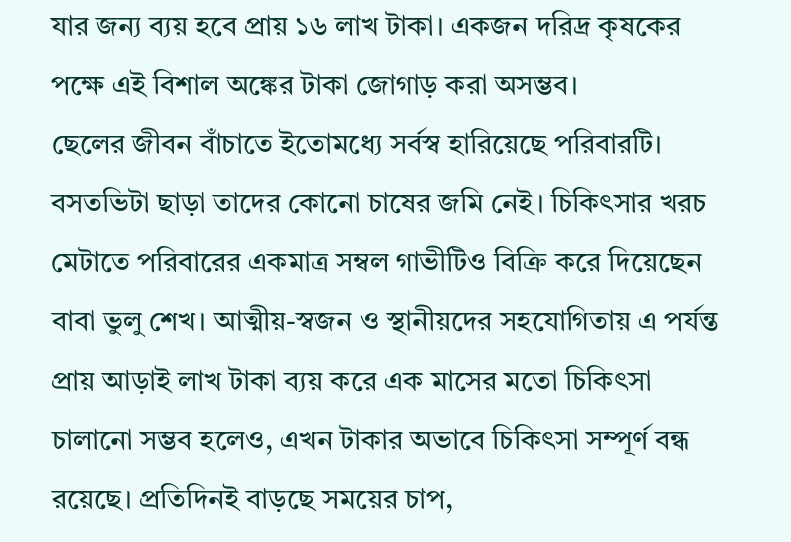যার জন্য ব্যয় হবে প্রায় ১৬ লাখ টাকা। একজন দরিদ্র কৃষকের পক্ষে এই বিশাল অঙ্কের টাকা জোগাড় করা অসম্ভব।
ছেলের জীবন বাঁচাতে ইতোমধ্যে সর্বস্ব হারিয়েছে পরিবারটি। বসতভিটা ছাড়া তাদের কোনো চাষের জমি নেই। চিকিৎসার খরচ মেটাতে পরিবারের একমাত্র সম্বল গাভীটিও বিক্রি করে দিয়েছেন বাবা ভুলু শেখ। আত্মীয়-স্বজন ও স্থানীয়দের সহযোগিতায় এ পর্যন্ত প্রায় আড়াই লাখ টাকা ব্যয় করে এক মাসের মতো চিকিৎসা চালানো সম্ভব হলেও, এখন টাকার অভাবে চিকিৎসা সম্পূর্ণ বন্ধ রয়েছে। প্রতিদিনই বাড়ছে সময়ের চাপ,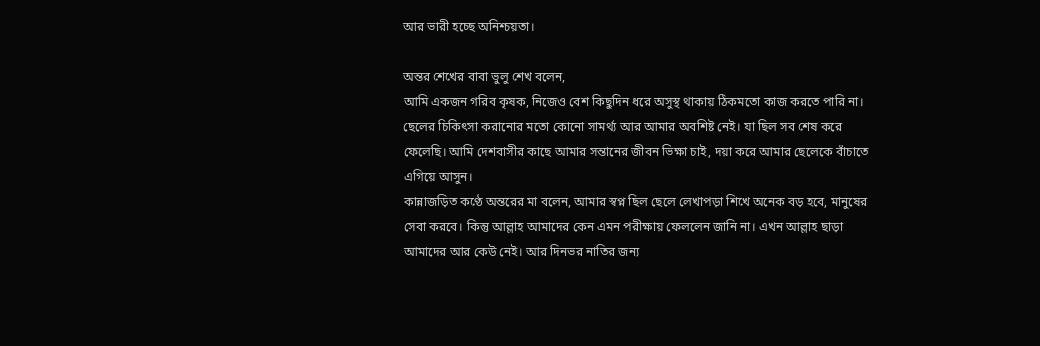আর ভারী হচ্ছে অনিশ্চয়তা।

অন্তর শেখের বাবা ভুলু শেখ বলেন,
আমি একজন গরিব কৃষক, নিজেও বেশ কিছুদিন ধরে অসুস্থ থাকায় ঠিকমতো কাজ করতে পারি না। ছেলের চিকিৎসা করানোর মতো কোনো সামর্থ্য আর আমার অবশিষ্ট নেই। যা ছিল সব শেষ করে ফেলেছি। আমি দেশবাসীর কাছে আমার সন্তানের জীবন ভিক্ষা চাই, দয়া করে আমার ছেলেকে বাঁচাতে এগিয়ে আসুন।
কান্নাজড়িত কণ্ঠে অন্তরের মা বলেন, আমার স্বপ্ন ছিল ছেলে লেখাপড়া শিখে অনেক বড় হবে, মানুষের সেবা করবে। কিন্তু আল্লাহ আমাদের কেন এমন পরীক্ষায় ফেললেন জানি না। এখন আল্লাহ ছাড়া আমাদের আর কেউ নেই। আর দিনভর নাতির জন্য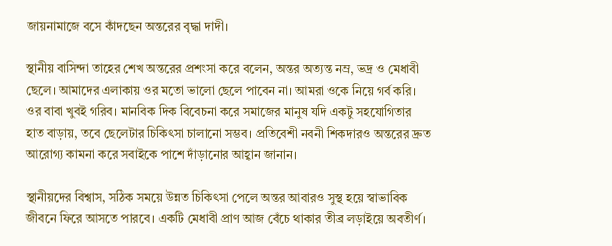জায়নামাজে বসে কাঁদছেন অন্তরের বৃদ্ধা দাদী।

স্থানীয় বাসিন্দা তাহের শেখ অন্তরের প্রশংসা করে বলেন, অন্তর অত্যন্ত নম্র, ভদ্র ও মেধাবী ছেলে। আমাদের এলাকায় ওর মতো ভালো ছেলে পাবেন না। আমরা ওকে নিয়ে গর্ব করি। ওর বাবা খুবই গরিব। মানবিক দিক বিবেচনা করে সমাজের মানুষ যদি একটু সহযোগিতার হাত বাড়ায়, তবে ছেলেটার চিকিৎসা চালানো সম্ভব। প্রতিবেশী নবনী শিকদারও অন্তরের দ্রুত আরোগ্য কামনা করে সবাইকে পাশে দাঁড়ানোর আহ্বান জানান।

স্থানীয়দের বিশ্বাস, সঠিক সময়ে উন্নত চিকিৎসা পেলে অন্তর আবারও সুস্থ হয়ে স্বাভাবিক জীবনে ফিরে আসতে পারবে। একটি মেধাবী প্রাণ আজ বেঁচে থাকার তীব্র লড়াইয়ে অবতীর্ণ।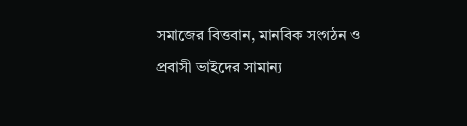সমাজের বিত্তবান, মানবিক সংগঠন ও প্রবাসী ভাইদের সামান্য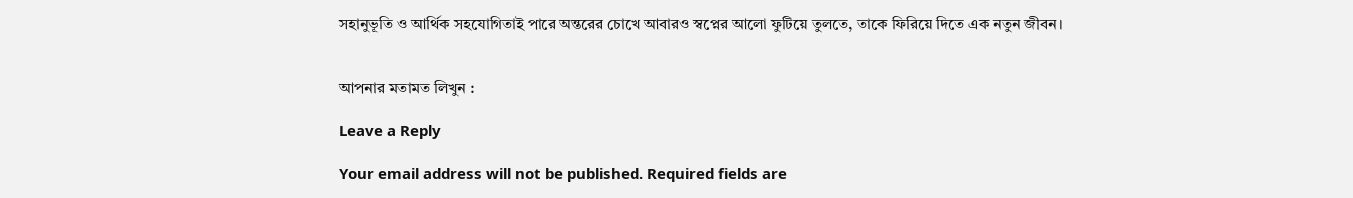সহানুভূতি ও আর্থিক সহযোগিতাই পারে অন্তরের চোখে আবারও স্বপ্নের আলো ফুটিয়ে তুলতে, তাকে ফিরিয়ে দিতে এক নতুন জীবন।


আপনার মতামত লিখুন :

Leave a Reply

Your email address will not be published. Required fields are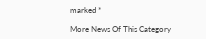marked *

More News Of This Category